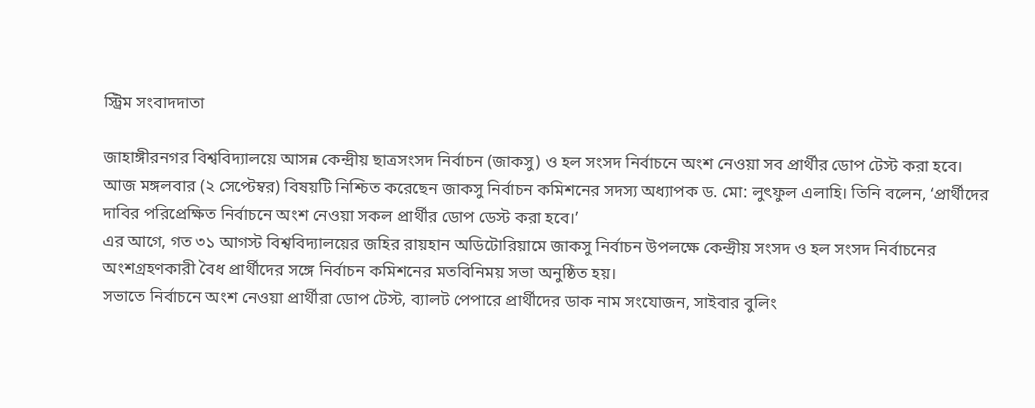স্ট্রিম সংবাদদাতা

জাহাঙ্গীরনগর বিশ্ববিদ্যালয়ে আসন্ন কেন্দ্রীয় ছাত্রসংসদ নির্বাচন (জাকসু) ও হল সংসদ নির্বাচনে অংশ নেওয়া সব প্রার্থীর ডোপ টেস্ট করা হবে।
আজ মঙ্গলবার (২ সেপ্টেম্বর) বিষয়টি নিশ্চিত করেছেন জাকসু নির্বাচন কমিশনের সদস্য অধ্যাপক ড. মো: লুৎফুল এলাহি। তিনি বলেন, ‘প্রার্থীদের দাবির পরিপ্রেক্ষিত নির্বাচনে অংশ নেওয়া সকল প্রার্থীর ডোপ ডেস্ট করা হবে।’
এর আগে, গত ৩১ আগস্ট বিশ্ববিদ্যালয়ের জহির রায়হান অডিটোরিয়ামে জাকসু নির্বাচন উপলক্ষে কেন্দ্রীয় সংসদ ও হল সংসদ নির্বাচনের অংশগ্রহণকারী বৈধ প্রার্থীদের সঙ্গে নির্বাচন কমিশনের মতবিনিময় সভা অনুষ্ঠিত হয়।
সভাতে নির্বাচনে অংশ নেওয়া প্রার্থীরা ডোপ টেস্ট, ব্যালট পেপারে প্রার্থীদের ডাক নাম সংযোজন, সাইবার বুলিং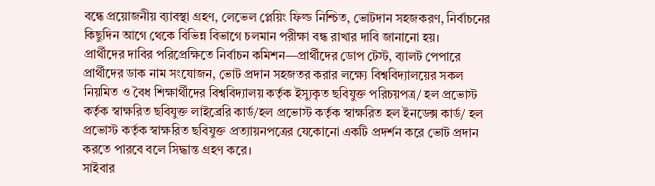বন্ধে প্রয়োজনীয় ব্যাবস্থা গ্রহণ, লেভেল প্লেয়িং ফিল্ড নিশ্চিত, ভোটদান সহজকরণ, নির্বাচনের কিছুদিন আগে থেকে বিভিন্ন বিভাগে চলমান পরীক্ষা বন্ধ রাখার দাবি জানানো হয়।
প্রার্থীদের দাবির পরিপ্রেক্ষিতে নির্বাচন কমিশন—প্রার্থীদের ডোপ টেস্ট, ব্যালট পেপারে প্রার্থীদের ডাক নাম সংযোজন, ভোট প্রদান সহজতর করার লক্ষ্যে বিশ্ববিদ্যালয়ের সকল নিয়মিত ও বৈধ শিক্ষার্থীদের বিশ্ববিদ্যালয় কর্তৃক ইস্যুকৃত ছবিযুক্ত পরিচয়পত্র/ হল প্রভোস্ট কর্তৃক স্বাক্ষরিত ছবিযুক্ত লাইব্রেরি কার্ড/হল প্রভোস্ট কর্তৃক স্বাক্ষরিত হল ইনডেক্স কার্ড/ হল প্রভোস্ট কর্তৃক স্বাক্ষরিত ছবিযুক্ত প্রত্যায়নপত্রের যেকোনো একটি প্রদর্শন করে ভোট প্রদান করতে পারবে বলে সিদ্ধান্ত গ্রহণ করে।
সাইবার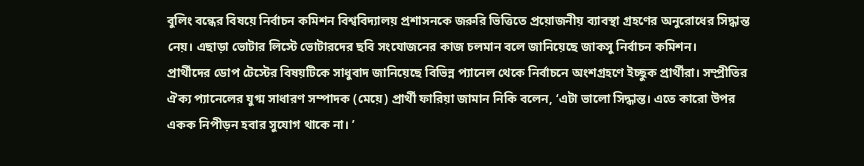বুলিং বন্ধের বিষয়ে নির্বাচন কমিশন বিশ্ববিদ্যালয় প্রশাসনকে জরুরি ভিত্তিতে প্রয়োজনীয় ব্যাবস্থা গ্রহণের অনুরোধের সিদ্ধান্ত নেয়। এছাড়া ভোটার লিস্টে ভোটারদের ছবি সংযোজনের কাজ চলমান বলে জানিয়েছে জাকসু নির্বাচন কমিশন।
প্রার্থীদের ডোপ টেস্টের বিষয়টিকে সাধুবাদ জানিয়েছে বিভিন্ন প্যানেল থেকে নির্বাচনে অংশগ্রহণে ইচ্ছুক প্রার্থীরা। সম্প্রীতির ঐক্য প্যানেলের যুগ্ম সাধারণ সম্পাদক (মেয়ে) প্রার্থী ফারিয়া জামান নিকি বলেন, ‘এটা ভালো সিদ্ধান্ত। এতে কারো উপর একক নিপীড়ন হবার সুযোগ থাকে না। ’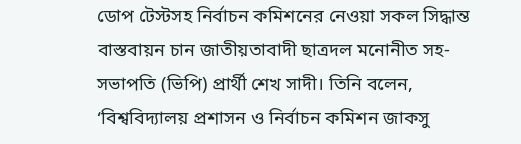ডোপ টেস্টসহ নির্বাচন কমিশনের নেওয়া সকল সিদ্ধান্ত বাস্তবায়ন চান জাতীয়তাবাদী ছাত্রদল মনোনীত সহ-সভাপতি (ভিপি) প্রার্থী শেখ সাদী। তিনি বলেন, ‘বিশ্ববিদ্যালয় প্রশাসন ও নির্বাচন কমিশন জাকসু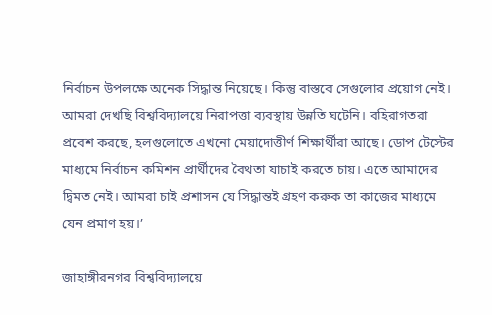নির্বাচন উপলক্ষে অনেক সিদ্ধান্ত নিয়েছে। কিন্তু বাস্তবে সেগুলোর প্রয়োগ নেই। আমরা দেখছি বিশ্ববিদ্যালয়ে নিরাপত্তা ব্যবস্থায় উন্নতি ঘটেনি। বহিরাগতরা প্রবেশ করছে, হলগুলোতে এখনো মেয়াদোত্তীর্ণ শিক্ষার্থীরা আছে। ডোপ টেস্টের মাধ্যমে নির্বাচন কমিশন প্রার্থীদের বৈথতা যাচাই করতে চায়। এতে আমাদের দ্বিমত নেই। আমরা চাই প্রশাসন যে সিদ্ধান্তই গ্রহণ করুক তা কাজের মাধ্যমে যেন প্রমাণ হয়।’

জাহাঙ্গীরনগর বিশ্ববিদ্যালয়ে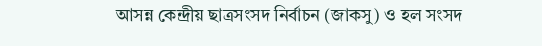আসন্ন কেন্দ্রীয় ছাত্রসংসদ নির্বাচন (জাকসু) ও হল সংসদ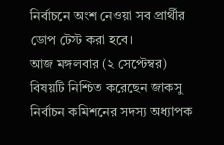নির্বাচনে অংশ নেওয়া সব প্রার্থীর ডোপ টেস্ট করা হবে।
আজ মঙ্গলবার (২ সেপ্টেম্বর) বিষয়টি নিশ্চিত করেছেন জাকসু নির্বাচন কমিশনের সদস্য অধ্যাপক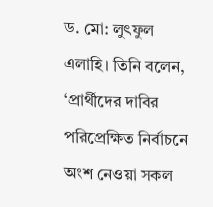ড. মো: লুৎফুল এলাহি। তিনি বলেন, ‘প্রার্থীদের দাবির পরিপ্রেক্ষিত নির্বাচনে অংশ নেওয়া সকল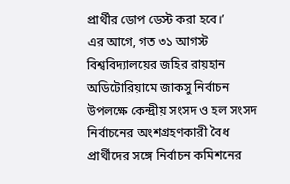প্রার্থীর ডোপ ডেস্ট করা হবে।’
এর আগে, গত ৩১ আগস্ট বিশ্ববিদ্যালয়ের জহির রায়হান অডিটোরিয়ামে জাকসু নির্বাচন উপলক্ষে কেন্দ্রীয় সংসদ ও হল সংসদ নির্বাচনের অংশগ্রহণকারী বৈধ প্রার্থীদের সঙ্গে নির্বাচন কমিশনের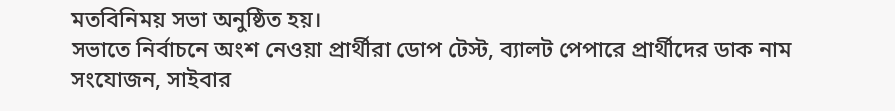মতবিনিময় সভা অনুষ্ঠিত হয়।
সভাতে নির্বাচনে অংশ নেওয়া প্রার্থীরা ডোপ টেস্ট, ব্যালট পেপারে প্রার্থীদের ডাক নাম সংযোজন, সাইবার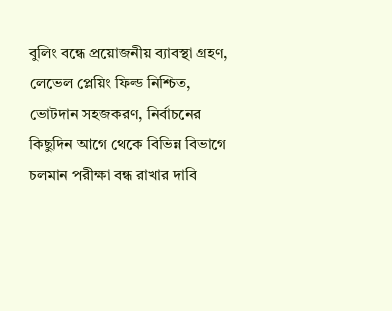বুলিং বন্ধে প্রয়োজনীয় ব্যাবস্থা গ্রহণ, লেভেল প্লেয়িং ফিল্ড নিশ্চিত, ভোটদান সহজকরণ, নির্বাচনের কিছুদিন আগে থেকে বিভিন্ন বিভাগে চলমান পরীক্ষা বন্ধ রাখার দাবি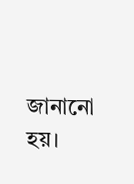জানানো হয়।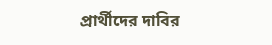প্রার্থীদের দাবির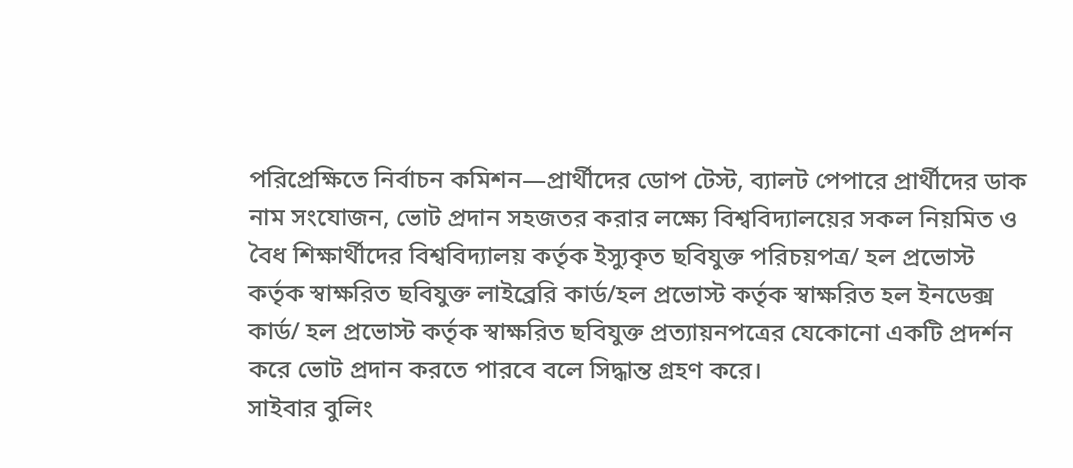পরিপ্রেক্ষিতে নির্বাচন কমিশন—প্রার্থীদের ডোপ টেস্ট, ব্যালট পেপারে প্রার্থীদের ডাক নাম সংযোজন, ভোট প্রদান সহজতর করার লক্ষ্যে বিশ্ববিদ্যালয়ের সকল নিয়মিত ও বৈধ শিক্ষার্থীদের বিশ্ববিদ্যালয় কর্তৃক ইস্যুকৃত ছবিযুক্ত পরিচয়পত্র/ হল প্রভোস্ট কর্তৃক স্বাক্ষরিত ছবিযুক্ত লাইব্রেরি কার্ড/হল প্রভোস্ট কর্তৃক স্বাক্ষরিত হল ইনডেক্স কার্ড/ হল প্রভোস্ট কর্তৃক স্বাক্ষরিত ছবিযুক্ত প্রত্যায়নপত্রের যেকোনো একটি প্রদর্শন করে ভোট প্রদান করতে পারবে বলে সিদ্ধান্ত গ্রহণ করে।
সাইবার বুলিং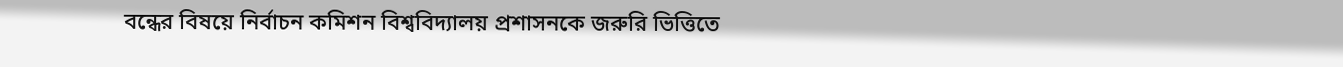বন্ধের বিষয়ে নির্বাচন কমিশন বিশ্ববিদ্যালয় প্রশাসনকে জরুরি ভিত্তিতে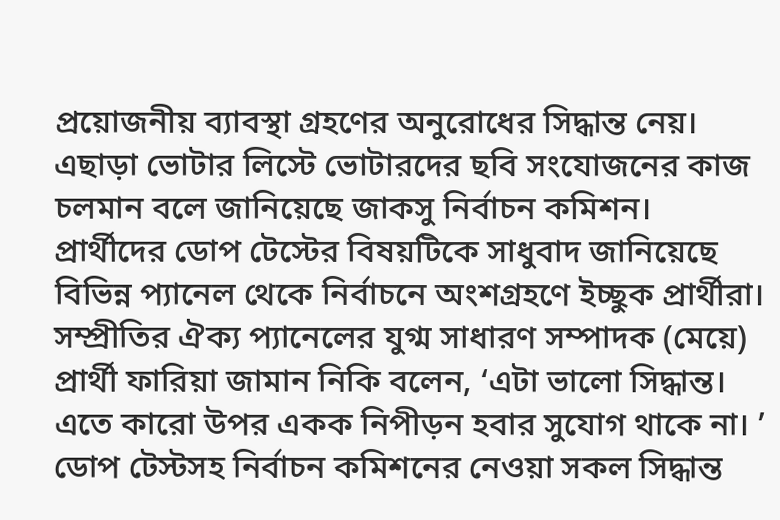প্রয়োজনীয় ব্যাবস্থা গ্রহণের অনুরোধের সিদ্ধান্ত নেয়। এছাড়া ভোটার লিস্টে ভোটারদের ছবি সংযোজনের কাজ চলমান বলে জানিয়েছে জাকসু নির্বাচন কমিশন।
প্রার্থীদের ডোপ টেস্টের বিষয়টিকে সাধুবাদ জানিয়েছে বিভিন্ন প্যানেল থেকে নির্বাচনে অংশগ্রহণে ইচ্ছুক প্রার্থীরা। সম্প্রীতির ঐক্য প্যানেলের যুগ্ম সাধারণ সম্পাদক (মেয়ে) প্রার্থী ফারিয়া জামান নিকি বলেন, ‘এটা ভালো সিদ্ধান্ত। এতে কারো উপর একক নিপীড়ন হবার সুযোগ থাকে না। ’
ডোপ টেস্টসহ নির্বাচন কমিশনের নেওয়া সকল সিদ্ধান্ত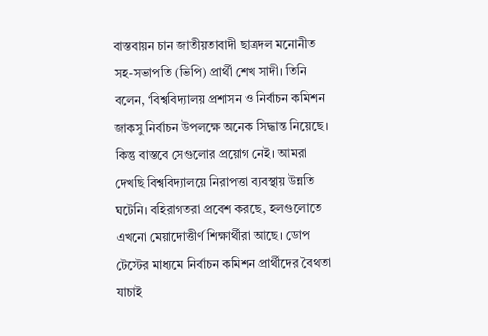বাস্তবায়ন চান জাতীয়তাবাদী ছাত্রদল মনোনীত সহ-সভাপতি (ভিপি) প্রার্থী শেখ সাদী। তিনি বলেন, ‘বিশ্ববিদ্যালয় প্রশাসন ও নির্বাচন কমিশন জাকসু নির্বাচন উপলক্ষে অনেক সিদ্ধান্ত নিয়েছে। কিন্তু বাস্তবে সেগুলোর প্রয়োগ নেই। আমরা দেখছি বিশ্ববিদ্যালয়ে নিরাপত্তা ব্যবস্থায় উন্নতি ঘটেনি। বহিরাগতরা প্রবেশ করছে, হলগুলোতে এখনো মেয়াদোত্তীর্ণ শিক্ষার্থীরা আছে। ডোপ টেস্টের মাধ্যমে নির্বাচন কমিশন প্রার্থীদের বৈথতা যাচাই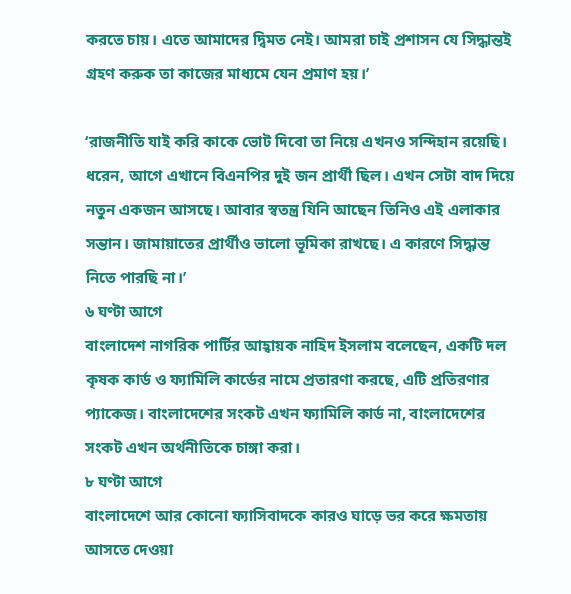করতে চায়। এতে আমাদের দ্বিমত নেই। আমরা চাই প্রশাসন যে সিদ্ধান্তই গ্রহণ করুক তা কাজের মাধ্যমে যেন প্রমাণ হয়।’

‘রাজনীতি যাই করি কাকে ভোট দিবো তা নিয়ে এখনও সন্দিহান রয়েছি। ধরেন, আগে এখানে বিএনপির দুই জন প্রার্থী ছিল। এখন সেটা বাদ দিয়ে নতুন একজন আসছে। আবার স্বতন্ত্র যিনি আছেন তিনিও এই এলাকার সন্তান। জামায়াতের প্রার্থীও ভালো ভূমিকা রাখছে। এ কারণে সিদ্ধান্ত নিতে পারছি না।’
৬ ঘণ্টা আগে
বাংলাদেশ নাগরিক পার্টির আহ্বায়ক নাহিদ ইসলাম বলেছেন, একটি দল কৃষক কার্ড ও ফ্যামিলি কার্ডের নামে প্রতারণা করছে, এটি প্রতিরণার প্যাকেজ। বাংলাদেশের সংকট এখন ফ্যামিলি কার্ড না, বাংলাদেশের সংকট এখন অর্থনীতিকে চাঙ্গা করা।
৮ ঘণ্টা আগে
বাংলাদেশে আর কোনো ফ্যাসিবাদকে কারও ঘাড়ে ভর করে ক্ষমতায় আসতে দেওয়া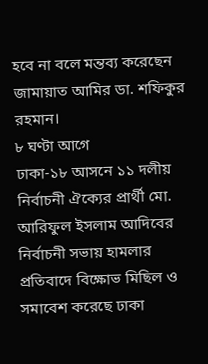হবে না বলে মন্তব্য করেছেন জামায়াত আমির ডা. শফিকুর রহমান।
৮ ঘণ্টা আগে
ঢাকা-১৮ আসনে ১১ দলীয় নির্বাচনী ঐক্যের প্রার্থী মো. আরিফুল ইসলাম আদিবের নির্বাচনী সভায় হামলার প্রতিবাদে বিক্ষোভ মিছিল ও সমাবেশ করেছে ঢাকা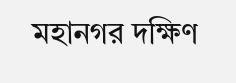মহানগর দক্ষিণ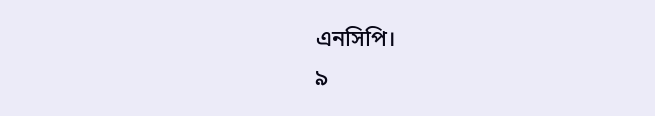এনসিপি।
৯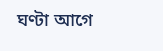ঘণ্টা আগে